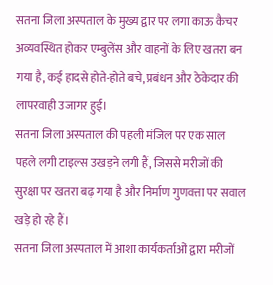सतना जिला अस्पताल के मुख्य द्वार पर लगा काऊ कैचर अव्यवस्थित होकर एम्बुलेंस और वाहनों के लिए खतरा बन गया है, कई हादसे होते-होते बचे, प्रबंधन और ठेकेदार की लापरवाही उजागर हुई।
सतना जिला अस्पताल की पहली मंजिल पर एक साल पहले लगी टाइल्स उखड़ने लगी हैं, जिससे मरीजों की सुरक्षा पर खतरा बढ़ गया है और निर्माण गुणवत्ता पर सवाल खड़े हो रहे हैं।
सतना जिला अस्पताल में आशा कार्यकर्ताओं द्वारा मरीजों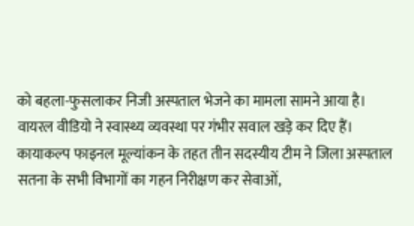को बहला-फुसलाकर निजी अस्पताल भेजने का मामला सामने आया है। वायरल वीडियो ने स्वास्थ्य व्यवस्था पर गंभीर सवाल खड़े कर दिए हैं।
कायाकल्प फाइनल मूल्यांकन के तहत तीन सदस्यीय टीम ने जिला अस्पताल सतना के सभी विभागों का गहन निरीक्षण कर सेवाओं,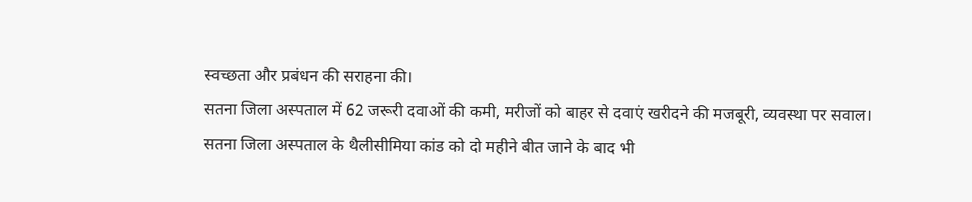स्वच्छता और प्रबंधन की सराहना की।
सतना जिला अस्पताल में 62 जरूरी दवाओं की कमी, मरीजों को बाहर से दवाएं खरीदने की मजबूरी, व्यवस्था पर सवाल।
सतना जिला अस्पताल के थैलीसीमिया कांड को दो महीने बीत जाने के बाद भी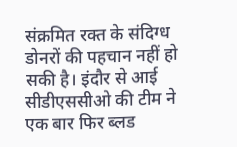संक्रमित रक्त के संदिग्ध डोनरों की पहचान नहीं हो सकी है। इंदौर से आई सीडीएससीओ की टीम ने एक बार फिर ब्लड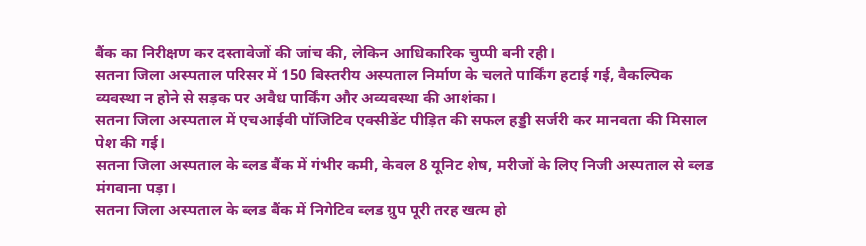बैंक का निरीक्षण कर दस्तावेजों की जांच की, लेकिन आधिकारिक चुप्पी बनी रही।
सतना जिला अस्पताल परिसर में 150 बिस्तरीय अस्पताल निर्माण के चलते पार्किंग हटाई गई, वैकल्पिक व्यवस्था न होने से सड़क पर अवैध पार्किंग और अव्यवस्था की आशंका।
सतना जिला अस्पताल में एचआईवी पॉजिटिव एक्सीडेंट पीड़ित की सफल हड्डी सर्जरी कर मानवता की मिसाल पेश की गई।
सतना जिला अस्पताल के ब्लड बैंक में गंभीर कमी, केवल 8 यूनिट शेष, मरीजों के लिए निजी अस्पताल से ब्लड मंगवाना पड़ा।
सतना जिला अस्पताल के ब्लड बैंक में निगेटिव ब्लड ग्रुप पूरी तरह खत्म हो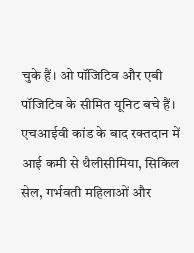चुके हैं। ओ पॉजिटिव और एबी पॉजिटिव के सीमित यूनिट बचे हैं। एचआईवी कांड के बाद रक्तदान में आई कमी से थैलीसीमिया, सिकिल सेल, गर्भवती महिलाओं और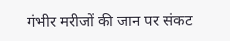गंभीर मरीजों की जान पर संकट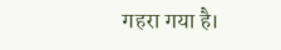गहरा गया है।